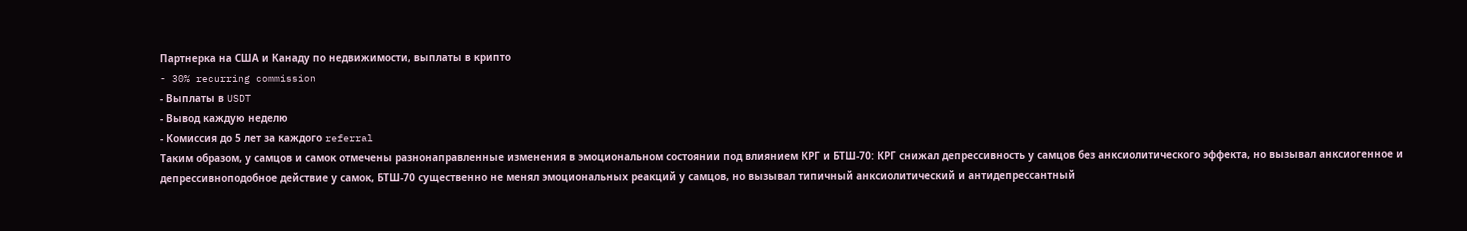Партнерка на США и Канаду по недвижимости, выплаты в крипто
- 30% recurring commission
- Выплаты в USDT
- Вывод каждую неделю
- Комиссия до 5 лет за каждого referral
Таким образом, у самцов и самок отмечены разнонаправленные изменения в эмоциональном состоянии под влиянием КРГ и БТШ-70: КРГ снижал депрессивность у самцов без анксиолитического эффекта, но вызывал анксиогенное и депрессивноподобное действие у самок, БТШ-70 существенно не менял эмоциональных реакций у самцов, но вызывал типичный анксиолитический и антидепрессантный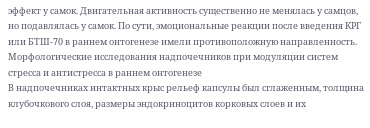эффект у самок. Двигательная активность существенно не менялась у самцов, но подавлялась у самок. По сути, эмоциональные реакции после введения КРГ или БТШ-70 в раннем онтогенезе имели противоположную направленность.
Морфологические исследования надпочечников при модуляции систем стресса и антистресса в раннем онтогенезе
В надпочечниках интактных крыс рельеф капсулы был сглаженным, толщина клубочкового слоя, размеры эндокриноцитов корковых слоев и их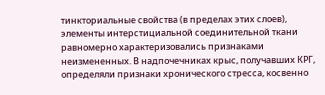тинкториальные свойства (в пределах этих слоев), элементы интерстициальной соединительной ткани равномерно характеризовались признаками неизмененных. В надпочечниках крыс, получавших КРГ, определяли признаки хронического стресса, косвенно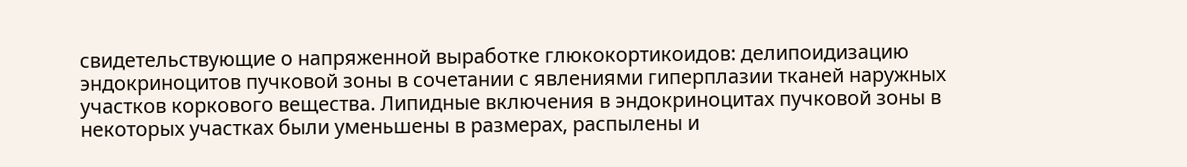свидетельствующие о напряженной выработке глюкокортикоидов: делипоидизацию эндокриноцитов пучковой зоны в сочетании с явлениями гиперплазии тканей наружных участков коркового вещества. Липидные включения в эндокриноцитах пучковой зоны в некоторых участках были уменьшены в размерах, распылены и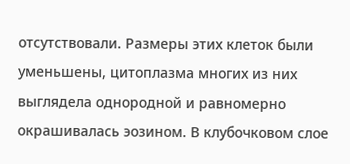отсутствовали. Размеры этих клеток были уменьшены, цитоплазма многих из них выглядела однородной и равномерно окрашивалась эозином. В клубочковом слое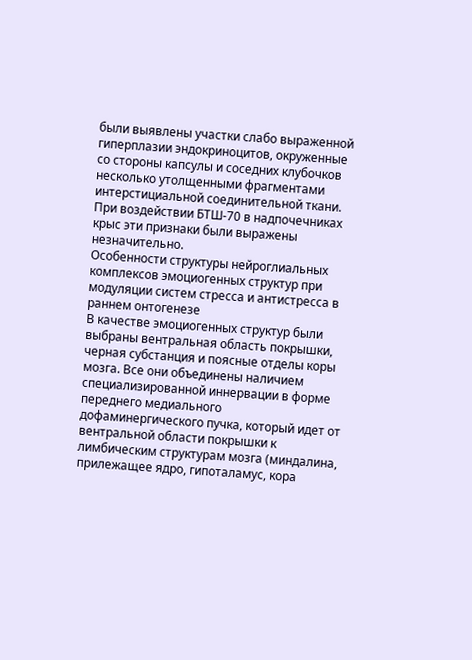были выявлены участки слабо выраженной гиперплазии эндокриноцитов, окруженные со стороны капсулы и соседних клубочков несколько утолщенными фрагментами интерстициальной соединительной ткани. При воздействии БТШ-70 в надпочечниках крыс эти признаки были выражены незначительно.
Особенности структуры нейроглиальных комплексов эмоциогенных структур при модуляции систем стресса и антистресса в раннем онтогенезе
В качестве эмоциогенных структур были выбраны вентральная область покрышки, черная субстанция и поясные отделы коры мозга. Все они объединены наличием специализированной иннервации в форме переднего медиального дофаминергического пучка, который идет от вентральной области покрышки к лимбическим структурам мозга (миндалина, прилежащее ядро, гипоталамус, кора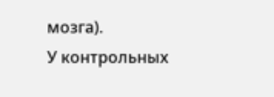мозга).
У контрольных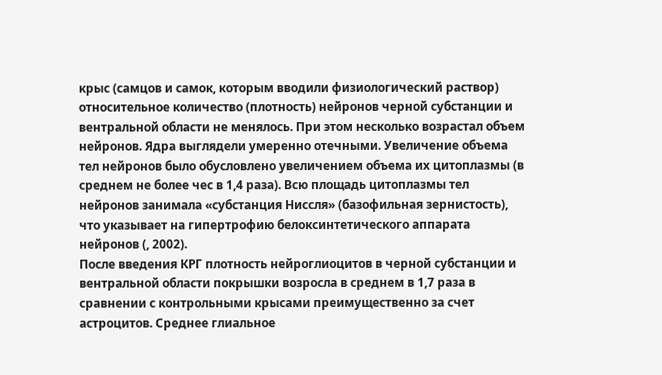крыс (самцов и самок, которым вводили физиологический раствор) относительное количество (плотность) нейронов черной субстанции и вентральной области не менялось. При этом несколько возрастал объем нейронов. Ядра выглядели умеренно отечными. Увеличение объема тел нейронов было обусловлено увеличением объема их цитоплазмы (в среднем не более чес в 1,4 раза). Всю площадь цитоплазмы тел нейронов занимала «субстанция Ниссля» (базофильная зернистость), что указывает на гипертрофию белоксинтетического аппарата нейронов (, 2002).
После введения КРГ плотность нейроглиоцитов в черной субстанции и вентральной области покрышки возросла в среднем в 1,7 раза в сравнении с контрольными крысами преимущественно за счет астроцитов. Среднее глиальное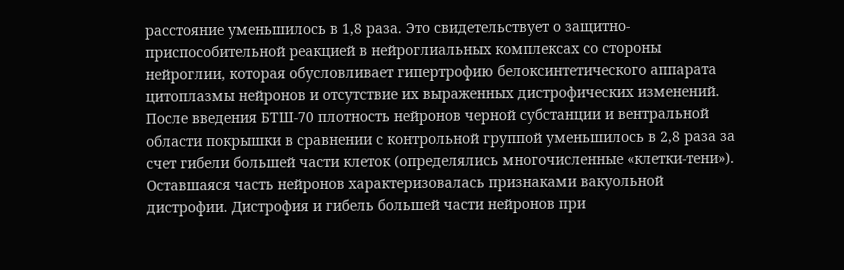расстояние уменьшилось в 1,8 раза. Это свидетельствует о защитно-приспособительной реакцией в нейроглиальных комплексах со стороны нейроглии, которая обусловливает гипертрофию белоксинтетического аппарата цитоплазмы нейронов и отсутствие их выраженных дистрофических изменений.
После введения БТШ-70 плотность нейронов черной субстанции и вентральной области покрышки в сравнении с контрольной группой уменьшилось в 2,8 раза за счет гибели большей части клеток (определялись многочисленные «клетки-тени»). Оставшаяся часть нейронов характеризовалась признаками вакуольной дистрофии. Дистрофия и гибель большей части нейронов при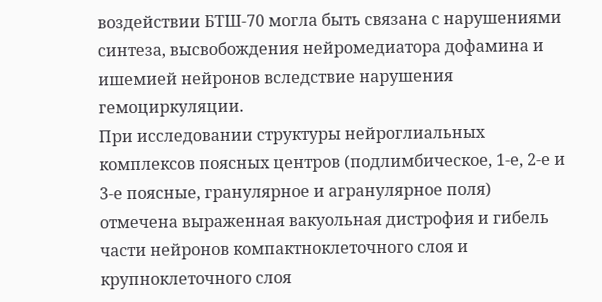воздействии БТШ-70 могла быть связана с нарушениями синтеза, высвобождения нейромедиатора дофамина и ишемией нейронов вследствие нарушения гемоциркуляции.
При исследовании структуры нейроглиальных комплексов поясных центров (подлимбическое, 1-е, 2-е и 3-е поясные, гранулярное и агранулярное поля) отмечена выраженная вакуольная дистрофия и гибель части нейронов компактноклеточного слоя и крупноклеточного слоя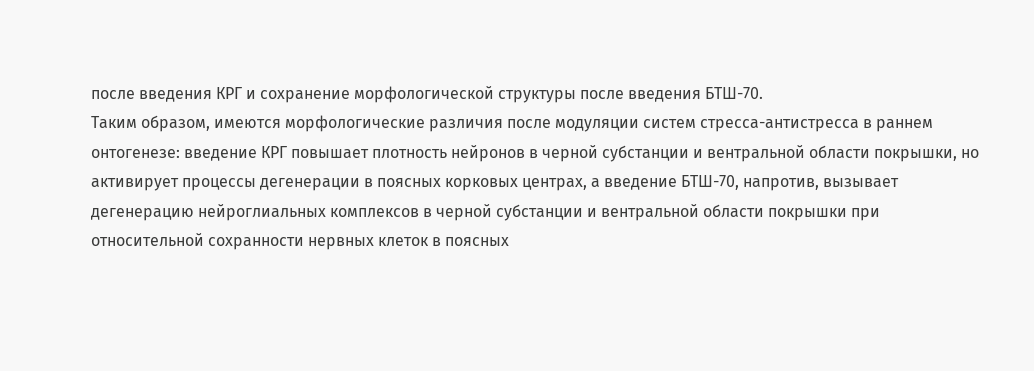после введения КРГ и сохранение морфологической структуры после введения БТШ-70.
Таким образом, имеются морфологические различия после модуляции систем стресса-антистресса в раннем онтогенезе: введение КРГ повышает плотность нейронов в черной субстанции и вентральной области покрышки, но активирует процессы дегенерации в поясных корковых центрах, а введение БТШ-70, напротив, вызывает дегенерацию нейроглиальных комплексов в черной субстанции и вентральной области покрышки при относительной сохранности нервных клеток в поясных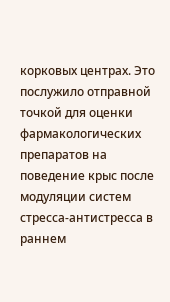корковых центрах. Это послужило отправной точкой для оценки фармакологических препаратов на поведение крыс после модуляции систем стресса-антистресса в раннем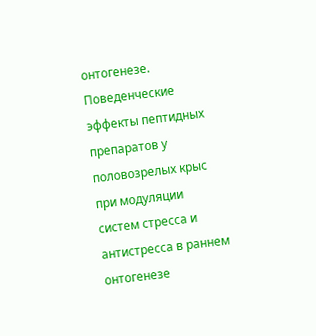онтогенезе.
Поведенческие эффекты пептидных препаратов у половозрелых крыс при модуляции систем стресса и антистресса в раннем онтогенезе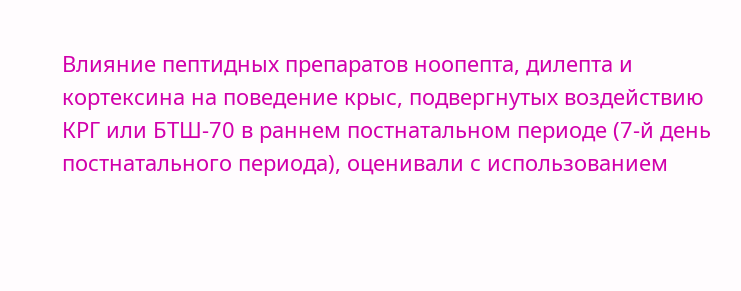Влияние пептидных препаратов ноопепта, дилепта и кортексина на поведение крыс, подвергнутых воздействию КРГ или БТШ-70 в раннем постнатальном периоде (7-й день постнатального периода), оценивали с использованием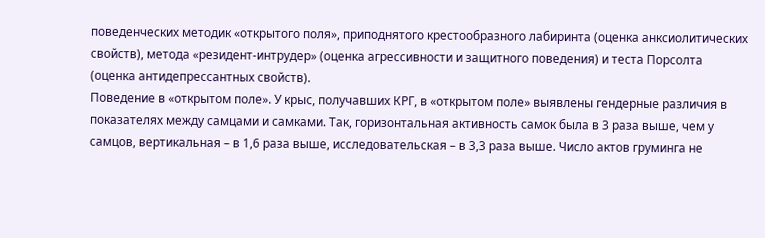поведенческих методик «открытого поля», приподнятого крестообразного лабиринта (оценка анксиолитических свойств), метода «резидент-интрудер» (оценка агрессивности и защитного поведения) и теста Порсолта (оценка антидепрессантных свойств).
Поведение в «открытом поле». У крыс, получавших КРГ, в «открытом поле» выявлены гендерные различия в показателях между самцами и самками. Так, горизонтальная активность самок была в 3 раза выше, чем у самцов, вертикальная – в 1,6 раза выше, исследовательская – в 3,3 раза выше. Число актов груминга не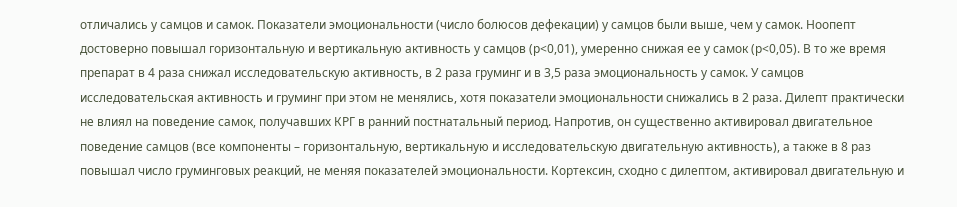отличались у самцов и самок. Показатели эмоциональности (число болюсов дефекации) у самцов были выше, чем у самок. Ноопепт достоверно повышал горизонтальную и вертикальную активность у самцов (р<0,01), умеренно снижая ее у самок (р<0,05). В то же время препарат в 4 раза снижал исследовательскую активность, в 2 раза груминг и в 3,5 раза эмоциональность у самок. У самцов исследовательская активность и груминг при этом не менялись, хотя показатели эмоциональности снижались в 2 раза. Дилепт практически не влиял на поведение самок, получавших КРГ в ранний постнатальный период. Напротив, он существенно активировал двигательное поведение самцов (все компоненты – горизонтальную, вертикальную и исследовательскую двигательную активность), а также в 8 раз повышал число груминговых реакций, не меняя показателей эмоциональности. Кортексин, сходно с дилептом, активировал двигательную и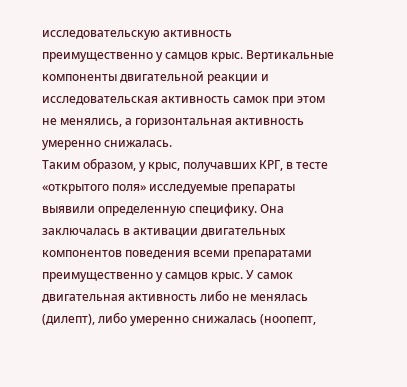исследовательскую активность преимущественно у самцов крыс. Вертикальные компоненты двигательной реакции и исследовательская активность самок при этом не менялись, а горизонтальная активность умеренно снижалась.
Таким образом, у крыс, получавших КРГ, в тесте «открытого поля» исследуемые препараты выявили определенную специфику. Она заключалась в активации двигательных компонентов поведения всеми препаратами преимущественно у самцов крыс. У самок двигательная активность либо не менялась (дилепт), либо умеренно снижалась (ноопепт,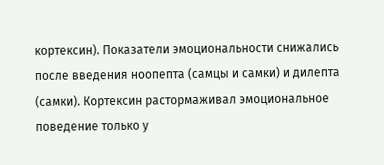кортексин). Показатели эмоциональности снижались после введения ноопепта (самцы и самки) и дилепта (самки). Кортексин растормаживал эмоциональное поведение только у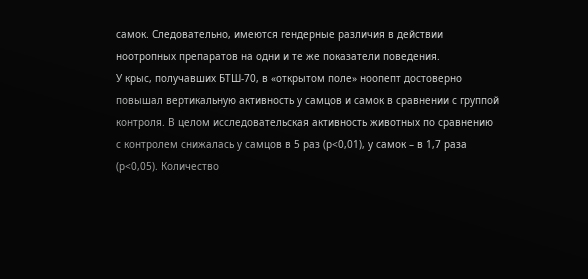самок. Следовательно, имеются гендерные различия в действии ноотропных препаратов на одни и те же показатели поведения.
У крыс, получавших БТШ-70, в «открытом поле» ноопепт достоверно повышал вертикальную активность у самцов и самок в сравнении с группой контроля. В целом исследовательская активность животных по сравнению с контролем снижалась у самцов в 5 раз (р<0,01), у самок – в 1,7 раза (р<0,05). Количество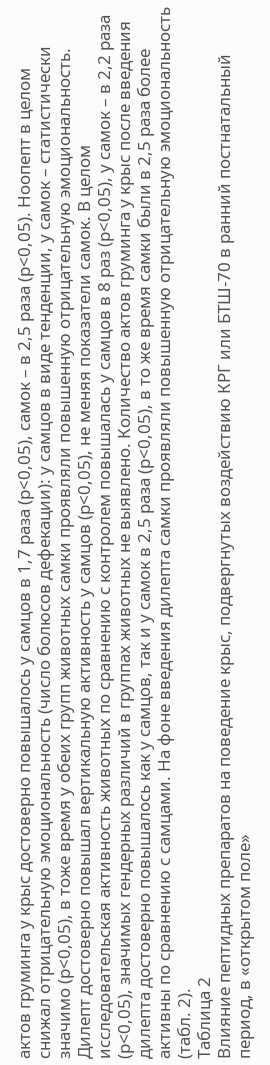актов груминга у крыс достоверно повышалось у самцов в 1,7 раза (р<0,05), самок – в 2,5 раза (р<0,05). Ноопепт в целом снижал отрицательную эмоциональность (число болюсов дефекации): у самцов в виде тенденции, у самок – статистически значимо (р<0,05), в тоже время у обеих групп животных самки проявляли повышенную отрицательную эмоциональность. Дилепт достоверно повышал вертикальную активность у самцов (р<0,05), не меняя показатели самок. В целом исследовательская активность животных по сравнению с контролем повышалась у самцов в 8 раз (р<0,05), у самок – в 2,2 раза (р<0,05), значимых гендерных различий в группах животных не выявлено. Количество актов груминга у крыс после введения дилепта достоверно повышалось как у самцов, так и у самок в 2,5 раза (р<0,05), в то же время самки были в 2,5 раза более активны по сравнению с самцами. На фоне введения дилепта самки проявляли повышенную отрицательную эмоциональность
(табл. 2).
Таблица 2
Влияние пептидных препаратов на поведение крыс, подвергнутых воздействию КРГ или БТШ-70 в ранний постнатальный период, в «открытом поле»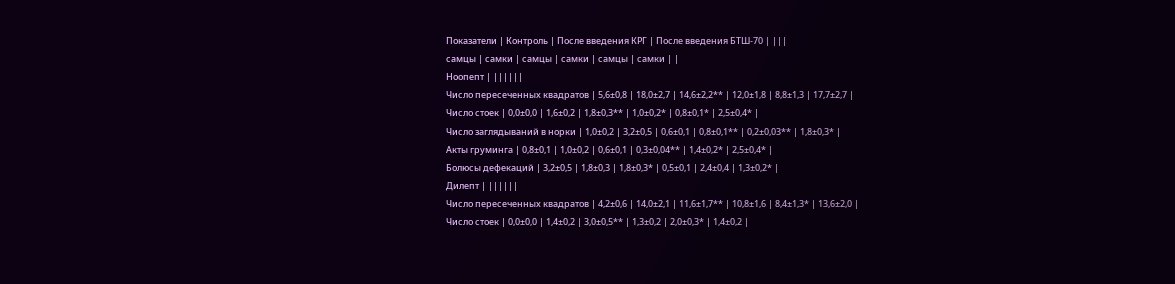Показатели | Контроль | После введения КРГ | После введения БТШ-70 | |||
самцы | самки | самцы | самки | самцы | самки | |
Ноопепт | ||||||
Число пересеченных квадратов | 5,6±0,8 | 18,0±2,7 | 14,6±2,2** | 12,0±1,8 | 8,8±1,3 | 17,7±2,7 |
Число стоек | 0,0±0,0 | 1,6±0,2 | 1,8±0,3** | 1,0±0,2* | 0,8±0,1* | 2,5±0,4* |
Число заглядываний в норки | 1,0±0,2 | 3,2±0,5 | 0,6±0,1 | 0,8±0,1** | 0,2±0,03** | 1,8±0,3* |
Акты груминга | 0,8±0,1 | 1,0±0,2 | 0,6±0,1 | 0,3±0,04** | 1,4±0,2* | 2,5±0,4* |
Болюсы дефекаций | 3,2±0,5 | 1,8±0,3 | 1,8±0,3* | 0,5±0,1 | 2,4±0,4 | 1,3±0,2* |
Дилепт | ||||||
Число пересеченных квадратов | 4,2±0,6 | 14,0±2,1 | 11,6±1,7** | 10,8±1,6 | 8,4±1,3* | 13,6±2,0 |
Число стоек | 0,0±0,0 | 1,4±0,2 | 3,0±0,5** | 1,3±0,2 | 2,0±0,3* | 1,4±0,2 |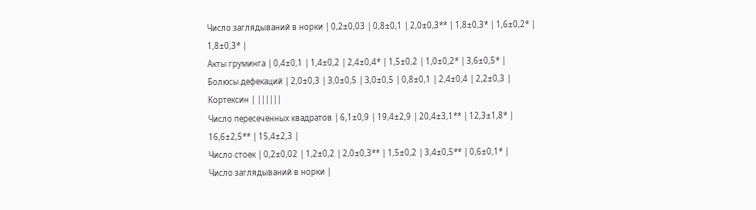Число заглядываний в норки | 0,2±0,03 | 0,8±0,1 | 2,0±0,3** | 1,8±0,3* | 1,6±0,2* | 1,8±0,3* |
Акты груминга | 0,4±0,1 | 1,4±0,2 | 2,4±0,4* | 1,5±0,2 | 1,0±0,2* | 3,6±0,5* |
Болюсы дефекаций | 2,0±0,3 | 3,0±0,5 | 3,0±0,5 | 0,8±0,1 | 2,4±0,4 | 2,2±0,3 |
Кортексин | ||||||
Число пересеченных квадратов | 6,1±0,9 | 19,4±2,9 | 20,4±3,1** | 12,3±1,8* | 16,6±2,5** | 15,4±2,3 |
Число стоек | 0,2±0,02 | 1,2±0,2 | 2,0±0,3** | 1,5±0,2 | 3,4±0,5** | 0,6±0,1* |
Число заглядываний в норки |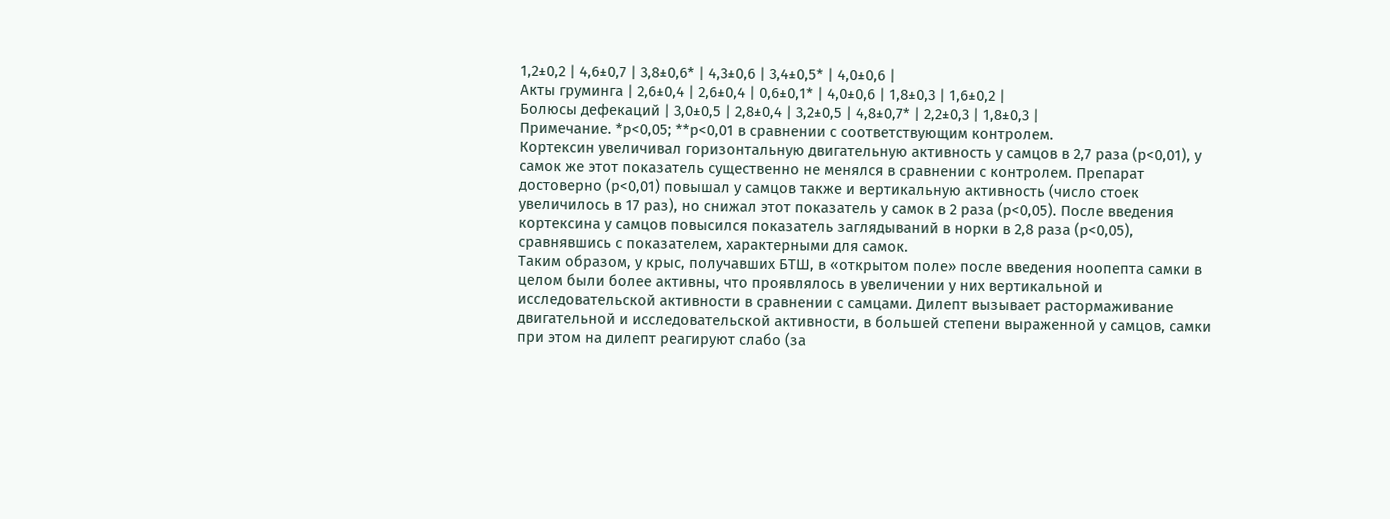1,2±0,2 | 4,6±0,7 | 3,8±0,6* | 4,3±0,6 | 3,4±0,5* | 4,0±0,6 |
Акты груминга | 2,6±0,4 | 2,6±0,4 | 0,6±0,1* | 4,0±0,6 | 1,8±0,3 | 1,6±0,2 |
Болюсы дефекаций | 3,0±0,5 | 2,8±0,4 | 3,2±0,5 | 4,8±0,7* | 2,2±0,3 | 1,8±0,3 |
Примечание. *р<0,05; **р<0,01 в сравнении с соответствующим контролем.
Кортексин увеличивал горизонтальную двигательную активность у самцов в 2,7 раза (р<0,01), у самок же этот показатель существенно не менялся в сравнении с контролем. Препарат достоверно (р<0,01) повышал у самцов также и вертикальную активность (число стоек увеличилось в 17 раз), но снижал этот показатель у самок в 2 раза (р<0,05). После введения кортексина у самцов повысился показатель заглядываний в норки в 2,8 раза (р<0,05), сравнявшись с показателем, характерными для самок.
Таким образом, у крыс, получавших БТШ, в «открытом поле» после введения ноопепта самки в целом были более активны, что проявлялось в увеличении у них вертикальной и исследовательской активности в сравнении с самцами. Дилепт вызывает растормаживание двигательной и исследовательской активности, в большей степени выраженной у самцов, самки при этом на дилепт реагируют слабо (за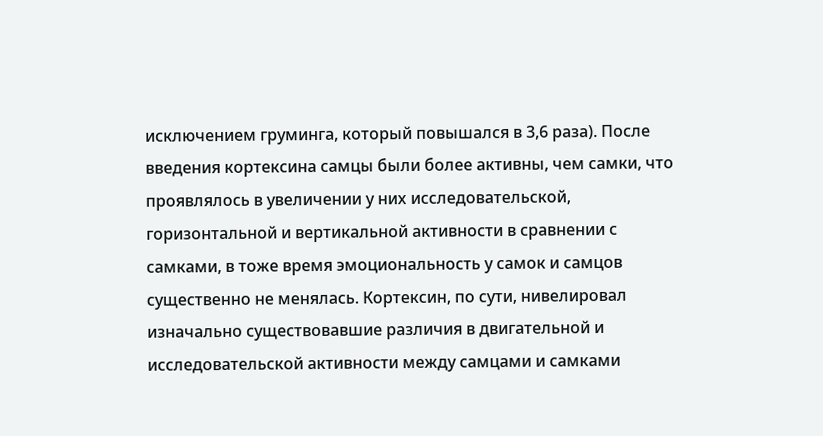исключением груминга, который повышался в 3,6 раза). После введения кортексина самцы были более активны, чем самки, что проявлялось в увеличении у них исследовательской, горизонтальной и вертикальной активности в сравнении с самками, в тоже время эмоциональность у самок и самцов существенно не менялась. Кортексин, по сути, нивелировал изначально существовавшие различия в двигательной и исследовательской активности между самцами и самками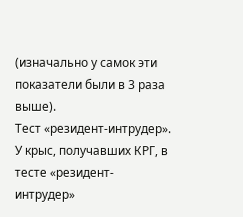(изначально у самок эти показатели были в 3 раза выше).
Тест «резидент-интрудер». У крыс, получавших КРГ, в тесте «резидент-интрудер»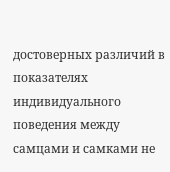достоверных различий в показателях индивидуального поведения между самцами и самками не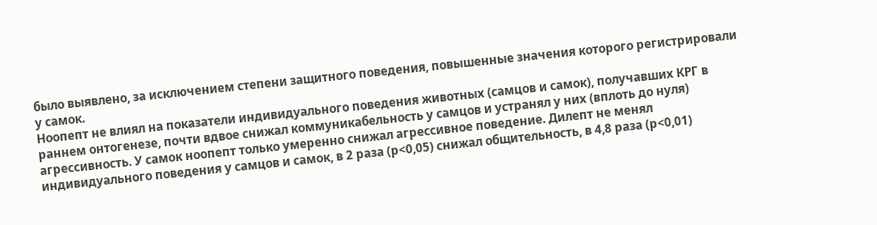было выявлено, за исключением степени защитного поведения, повышенные значения которого регистрировали у самок.
Ноопепт не влиял на показатели индивидуального поведения животных (самцов и самок), получавших КРГ в раннем онтогенезе, почти вдвое снижал коммуникабельность у самцов и устранял у них (вплоть до нуля) агрессивность. У самок ноопепт только умеренно снижал агрессивное поведение. Дилепт не менял индивидуального поведения у самцов и самок, в 2 раза (р<0,05) снижал общительность, в 4,8 раза (р<0,01)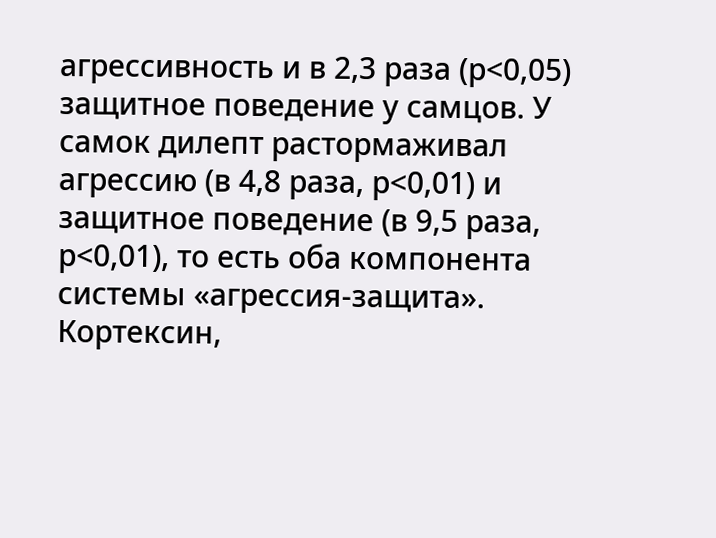агрессивность и в 2,3 раза (р<0,05) защитное поведение у самцов. У самок дилепт растормаживал агрессию (в 4,8 раза, р<0,01) и защитное поведение (в 9,5 раза, р<0,01), то есть оба компонента системы «агрессия-защита». Кортексин,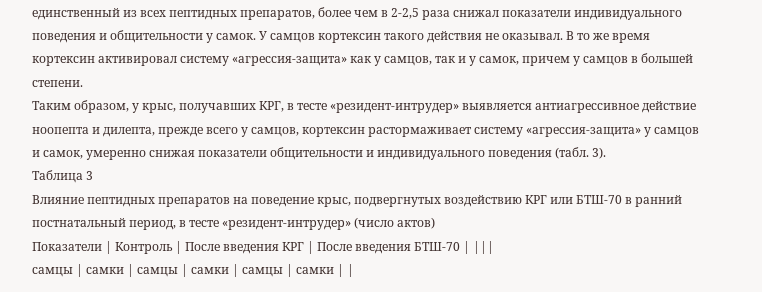единственный из всех пептидных препаратов, более чем в 2-2,5 раза снижал показатели индивидуального поведения и общительности у самок. У самцов кортексин такого действия не оказывал. В то же время кортексин активировал систему «агрессия-защита» как у самцов, так и у самок, причем у самцов в большей степени.
Таким образом, у крыс, получавших КРГ, в тесте «резидент-интрудер» выявляется антиагрессивное действие ноопепта и дилепта, прежде всего у самцов, кортексин растормаживает систему «агрессия-защита» у самцов и самок, умеренно снижая показатели общительности и индивидуального поведения (табл. 3).
Таблица 3
Влияние пептидных препаратов на поведение крыс, подвергнутых воздействию КРГ или БТШ-70 в ранний постнатальный период, в тесте «резидент-интрудер» (число актов)
Показатели | Контроль | После введения КРГ | После введения БТШ-70 | |||
самцы | самки | самцы | самки | самцы | самки | |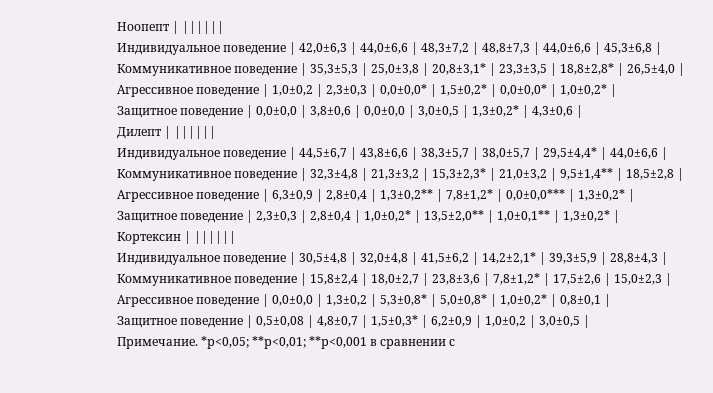Ноопепт | ||||||
Индивидуальное поведение | 42,0±6,3 | 44,0±6,6 | 48,3±7,2 | 48,8±7,3 | 44,0±6,6 | 45,3±6,8 |
Коммуникативное поведение | 35,3±5,3 | 25,0±3,8 | 20,8±3,1* | 23,3±3,5 | 18,8±2,8* | 26,5±4,0 |
Агрессивное поведение | 1,0±0,2 | 2,3±0,3 | 0,0±0,0* | 1,5±0,2* | 0,0±0,0* | 1,0±0,2* |
Защитное поведение | 0,0±0,0 | 3,8±0,6 | 0,0±0,0 | 3,0±0,5 | 1,3±0,2* | 4,3±0,6 |
Дилепт | ||||||
Индивидуальное поведение | 44,5±6,7 | 43,8±6,6 | 38,3±5,7 | 38,0±5,7 | 29,5±4,4* | 44,0±6,6 |
Коммуникативное поведение | 32,3±4,8 | 21,3±3,2 | 15,3±2,3* | 21,0±3,2 | 9,5±1,4** | 18,5±2,8 |
Агрессивное поведение | 6,3±0,9 | 2,8±0,4 | 1,3±0,2** | 7,8±1,2* | 0,0±0,0*** | 1,3±0,2* |
Защитное поведение | 2,3±0,3 | 2,8±0,4 | 1,0±0,2* | 13,5±2,0** | 1,0±0,1** | 1,3±0,2* |
Кортексин | ||||||
Индивидуальное поведение | 30,5±4,8 | 32,0±4,8 | 41,5±6,2 | 14,2±2,1* | 39,3±5,9 | 28,8±4,3 |
Коммуникативное поведение | 15,8±2,4 | 18,0±2,7 | 23,8±3,6 | 7,8±1,2* | 17,5±2,6 | 15,0±2,3 |
Агрессивное поведение | 0,0±0,0 | 1,3±0,2 | 5,3±0,8* | 5,0±0,8* | 1,0±0,2* | 0,8±0,1 |
Защитное поведение | 0,5±0,08 | 4,8±0,7 | 1,5±0,3* | 6,2±0,9 | 1,0±0,2 | 3,0±0,5 |
Примечание. *р<0,05; **р<0,01; **р<0,001 в сравнении с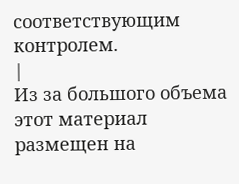соответствующим контролем.
|
Из за большого объема этот материал размещен на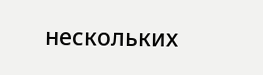нескольких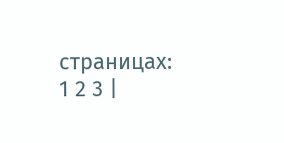страницах:
1 2 3 |